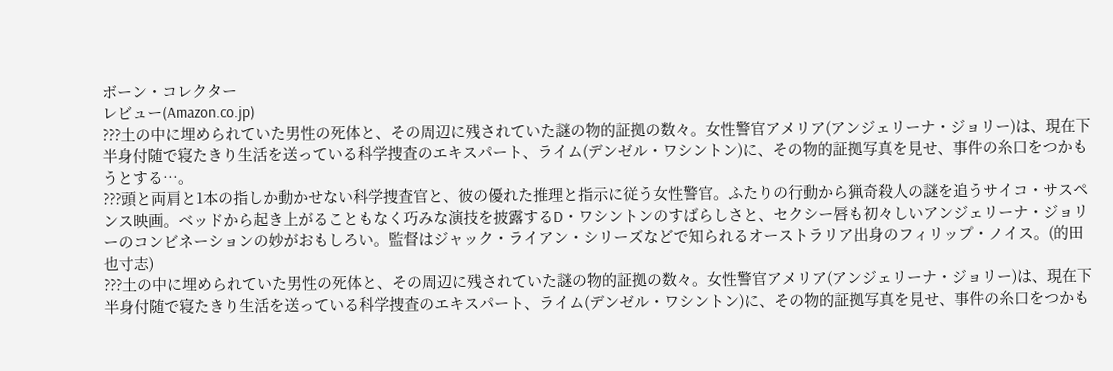ボーン・コレクター
レビュー(Amazon.co.jp)
???土の中に埋められていた男性の死体と、その周辺に残されていた謎の物的証拠の数々。女性警官アメリア(アンジェリーナ・ジョリー)は、現在下半身付随で寝たきり生活を送っている科学捜査のエキスパート、ライム(デンゼル・ワシントン)に、その物的証拠写真を見せ、事件の糸口をつかもうとする…。
???頭と両肩と1本の指しか動かせない科学捜査官と、彼の優れた推理と指示に従う女性警官。ふたりの行動から猟奇殺人の謎を追うサイコ・サスペンス映画。ベッドから起き上がることもなく巧みな演技を披露するD・ワシントンのすばらしさと、セクシー唇も初々しいアンジェリーナ・ジョリーのコンビネーションの妙がおもしろい。監督はジャック・ライアン・シリーズなどで知られるオーストラリア出身のフィリップ・ノイス。(的田也寸志)
???土の中に埋められていた男性の死体と、その周辺に残されていた謎の物的証拠の数々。女性警官アメリア(アンジェリーナ・ジョリー)は、現在下半身付随で寝たきり生活を送っている科学捜査のエキスパート、ライム(デンゼル・ワシントン)に、その物的証拠写真を見せ、事件の糸口をつかも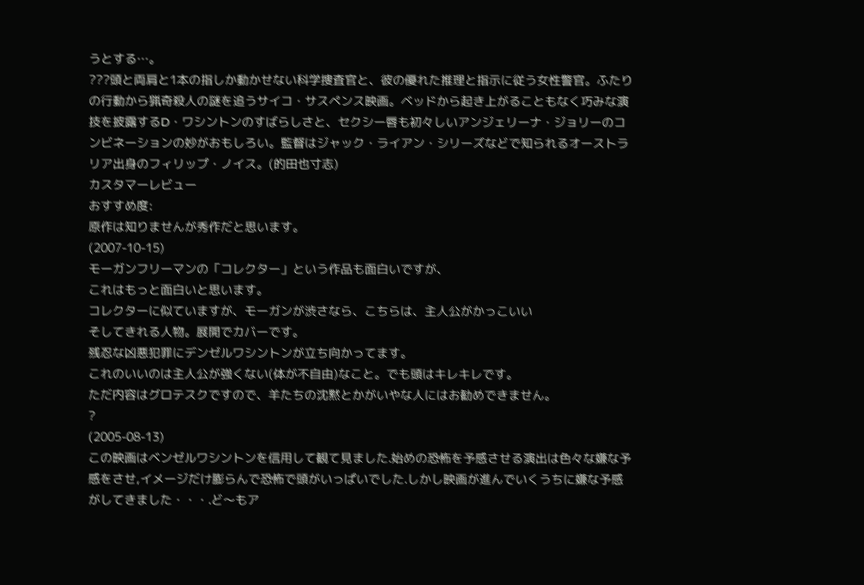うとする…。
???頭と両肩と1本の指しか動かせない科学捜査官と、彼の優れた推理と指示に従う女性警官。ふたりの行動から猟奇殺人の謎を追うサイコ・サスペンス映画。ベッドから起き上がることもなく巧みな演技を披露するD・ワシントンのすばらしさと、セクシー唇も初々しいアンジェリーナ・ジョリーのコンビネーションの妙がおもしろい。監督はジャック・ライアン・シリーズなどで知られるオーストラリア出身のフィリップ・ノイス。(的田也寸志)
カスタマーレビュー
おすすめ度:
原作は知りませんが秀作だと思います。
(2007-10-15)
モーガンフリーマンの「コレクター」という作品も面白いですが、
これはもっと面白いと思います。
コレクターに似ていますが、モーガンが渋さなら、こちらは、主人公がかっこいい
そしてきれる人物。展開でカバーです。
残忍な凶悪犯罪にデンゼルワシントンが立ち向かってます。
これのいいのは主人公が強くない(体が不自由)なこと。でも頭はキレキレです。
ただ内容はグロテスクですので、羊たちの沈黙とかがいやな人にはお勧めできません。
?
(2005-08-13)
この映画はベンゼルワシントンを信用して観て見ました.始めの恐怖を予感させる演出は色々な嫌な予感をさせ,イメージだけ膨らんで恐怖で頭がいっぱいでした.しかし映画が進んでいくうちに嫌な予感がしてきました・・・.ど〜もア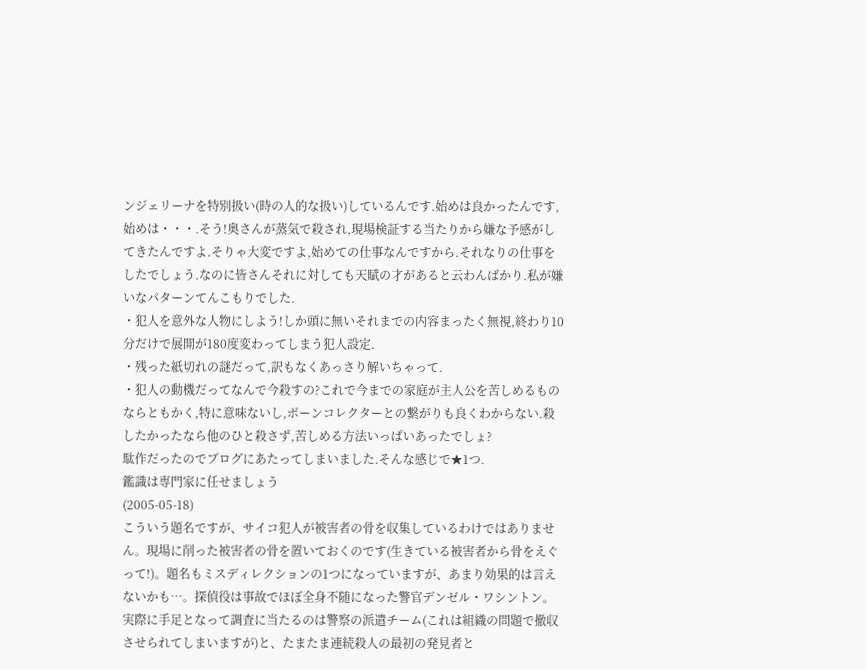ンジェリーナを特別扱い(時の人的な扱い)しているんです.始めは良かったんです,始めは・・・.そう!奥さんが蒸気で殺され,現場検証する当たりから嫌な予感がしてきたんですよ.そりゃ大変ですよ,始めての仕事なんですから.それなりの仕事をしたでしょう.なのに皆さんそれに対しても天賦の才があると云わんばかり.私が嫌いなパターンてんこもりでした.
・犯人を意外な人物にしよう!しか頭に無いそれまでの内容まったく無視,終わり10分だけで展開が180度変わってしまう犯人設定.
・残った紙切れの謎だって,訳もなくあっさり解いちゃって.
・犯人の動機だってなんで今殺すの?これで今までの家庭が主人公を苦しめるものならともかく,特に意味ないし,ボーンコレクターとの繋がりも良くわからない.殺したかったなら他のひと殺さず,苦しめる方法いっぱいあったでしょ?
駄作だったのでブログにあたってしまいました.そんな感じで★1つ.
鑑識は専門家に任せましょう
(2005-05-18)
こういう題名ですが、サイコ犯人が被害者の骨を収集しているわけではありません。現場に削った被害者の骨を置いておくのです(生きている被害者から骨をえぐって!)。題名もミスディレクションの1つになっていますが、あまり効果的は言えないかも…。探偵役は事故でほぼ全身不随になった警官デンゼル・ワシントン。実際に手足となって調査に当たるのは警察の派遣チーム(これは組織の問題で撤収させられてしまいますが)と、たまたま連続殺人の最初の発見者と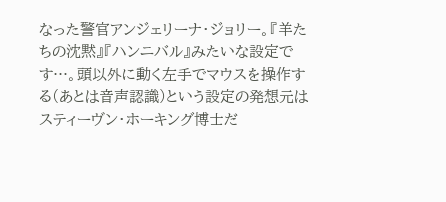なった警官アンジェリーナ・ジョリー。『羊たちの沈黙』『ハンニバル』みたいな設定です…。頭以外に動く左手でマウスを操作する(あとは音声認識)という設定の発想元はスティーヴン・ホーキング博士だ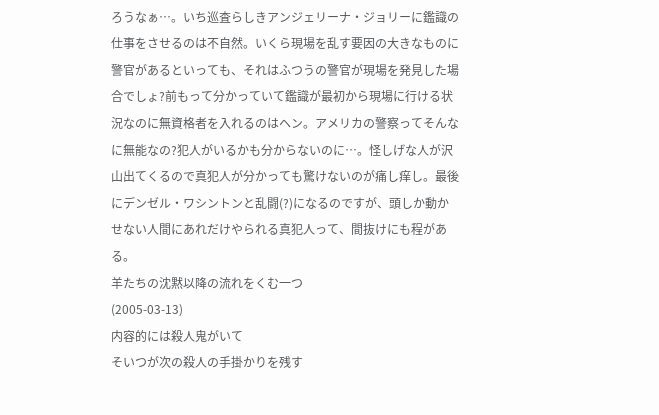ろうなぁ…。いち巡査らしきアンジェリーナ・ジョリーに鑑識の仕事をさせるのは不自然。いくら現場を乱す要因の大きなものに警官があるといっても、それはふつうの警官が現場を発見した場合でしょ?前もって分かっていて鑑識が最初から現場に行ける状況なのに無資格者を入れるのはヘン。アメリカの警察ってそんなに無能なの?犯人がいるかも分からないのに…。怪しげな人が沢山出てくるので真犯人が分かっても驚けないのが痛し痒し。最後にデンゼル・ワシントンと乱闘(?)になるのですが、頭しか動かせない人間にあれだけやられる真犯人って、間抜けにも程がある。
羊たちの沈黙以降の流れをくむ一つ
(2005-03-13)
内容的には殺人鬼がいて
そいつが次の殺人の手掛かりを残す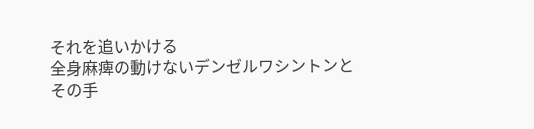それを追いかける
全身麻痺の動けないデンゼルワシントンと
その手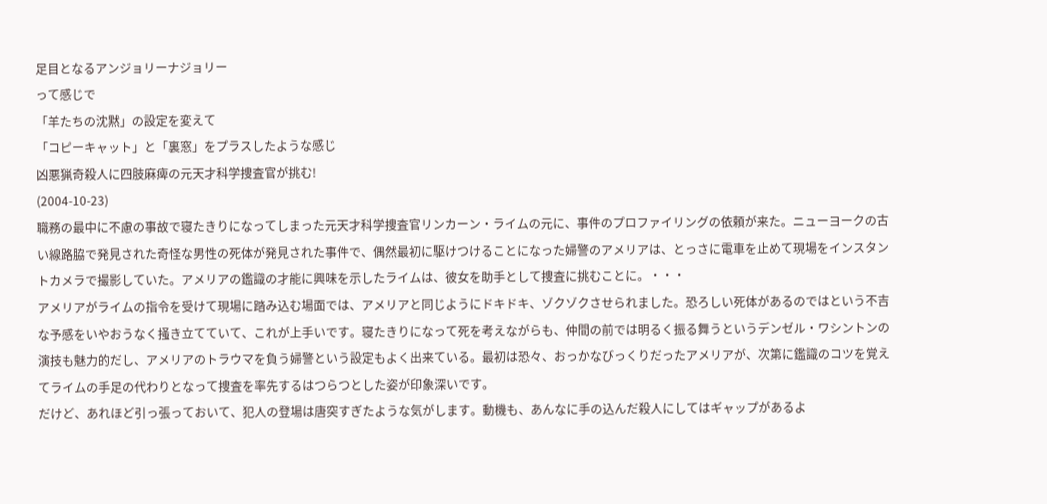足目となるアンジョリーナジョリー
って感じで
「羊たちの沈黙」の設定を変えて
「コピーキャット」と「裏窓」をプラスしたような感じ
凶悪猟奇殺人に四肢麻痺の元天才科学捜査官が挑む!
(2004-10-23)
職務の最中に不慮の事故で寝たきりになってしまった元天才科学捜査官リンカーン・ライムの元に、事件のプロファイリングの依頼が来た。ニューヨークの古い線路脇で発見された奇怪な男性の死体が発見された事件で、偶然最初に駆けつけることになった婦警のアメリアは、とっさに電車を止めて現場をインスタントカメラで撮影していた。アメリアの鑑識の才能に興味を示したライムは、彼女を助手として捜査に挑むことに。・・・
アメリアがライムの指令を受けて現場に踏み込む場面では、アメリアと同じようにドキドキ、ゾクゾクさせられました。恐ろしい死体があるのではという不吉な予感をいやおうなく掻き立てていて、これが上手いです。寝たきりになって死を考えながらも、仲間の前では明るく振る舞うというデンゼル・ワシントンの演技も魅力的だし、アメリアのトラウマを負う婦警という設定もよく出来ている。最初は恐々、おっかなびっくりだったアメリアが、次第に鑑識のコツを覚えてライムの手足の代わりとなって捜査を率先するはつらつとした姿が印象深いです。
だけど、あれほど引っ張っておいて、犯人の登場は唐突すぎたような気がします。動機も、あんなに手の込んだ殺人にしてはギャップがあるよ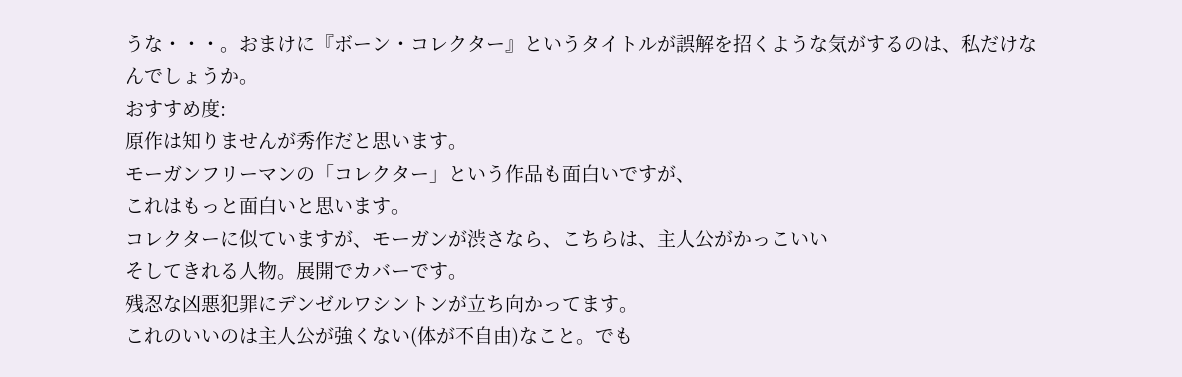うな・・・。おまけに『ボーン・コレクター』というタイトルが誤解を招くような気がするのは、私だけなんでしょうか。
おすすめ度:
原作は知りませんが秀作だと思います。
モーガンフリーマンの「コレクター」という作品も面白いですが、
これはもっと面白いと思います。
コレクターに似ていますが、モーガンが渋さなら、こちらは、主人公がかっこいい
そしてきれる人物。展開でカバーです。
残忍な凶悪犯罪にデンゼルワシントンが立ち向かってます。
これのいいのは主人公が強くない(体が不自由)なこと。でも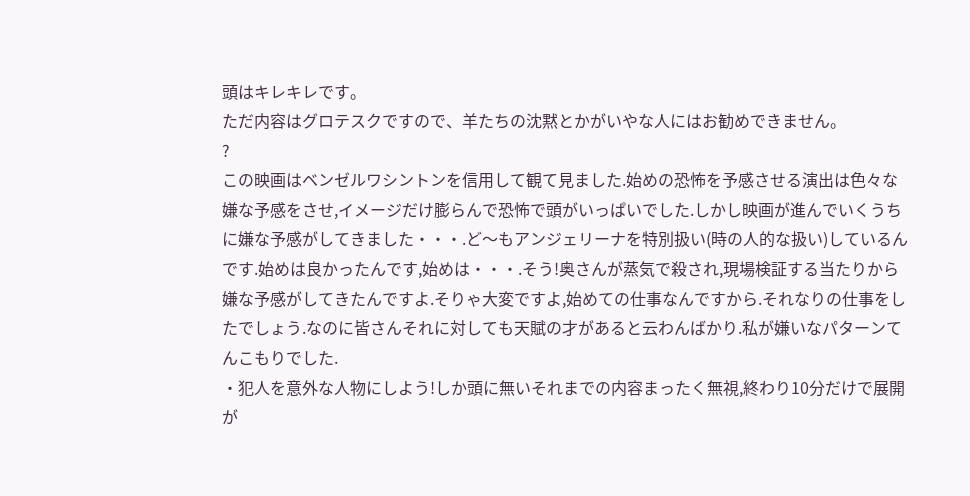頭はキレキレです。
ただ内容はグロテスクですので、羊たちの沈黙とかがいやな人にはお勧めできません。
?
この映画はベンゼルワシントンを信用して観て見ました.始めの恐怖を予感させる演出は色々な嫌な予感をさせ,イメージだけ膨らんで恐怖で頭がいっぱいでした.しかし映画が進んでいくうちに嫌な予感がしてきました・・・.ど〜もアンジェリーナを特別扱い(時の人的な扱い)しているんです.始めは良かったんです,始めは・・・.そう!奥さんが蒸気で殺され,現場検証する当たりから嫌な予感がしてきたんですよ.そりゃ大変ですよ,始めての仕事なんですから.それなりの仕事をしたでしょう.なのに皆さんそれに対しても天賦の才があると云わんばかり.私が嫌いなパターンてんこもりでした.
・犯人を意外な人物にしよう!しか頭に無いそれまでの内容まったく無視,終わり10分だけで展開が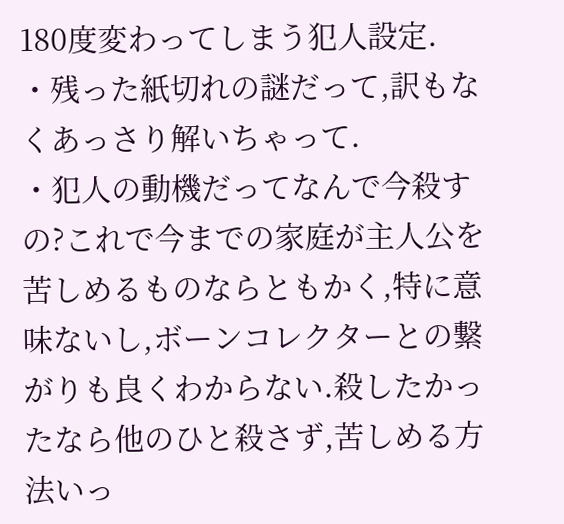180度変わってしまう犯人設定.
・残った紙切れの謎だって,訳もなくあっさり解いちゃって.
・犯人の動機だってなんで今殺すの?これで今までの家庭が主人公を苦しめるものならともかく,特に意味ないし,ボーンコレクターとの繋がりも良くわからない.殺したかったなら他のひと殺さず,苦しめる方法いっ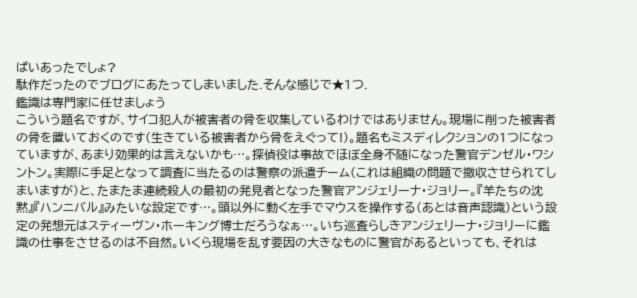ぱいあったでしょ?
駄作だったのでブログにあたってしまいました.そんな感じで★1つ.
鑑識は専門家に任せましょう
こういう題名ですが、サイコ犯人が被害者の骨を収集しているわけではありません。現場に削った被害者の骨を置いておくのです(生きている被害者から骨をえぐって!)。題名もミスディレクションの1つになっていますが、あまり効果的は言えないかも…。探偵役は事故でほぼ全身不随になった警官デンゼル・ワシントン。実際に手足となって調査に当たるのは警察の派遣チーム(これは組織の問題で撤収させられてしまいますが)と、たまたま連続殺人の最初の発見者となった警官アンジェリーナ・ジョリー。『羊たちの沈黙』『ハンニバル』みたいな設定です…。頭以外に動く左手でマウスを操作する(あとは音声認識)という設定の発想元はスティーヴン・ホーキング博士だろうなぁ…。いち巡査らしきアンジェリーナ・ジョリーに鑑識の仕事をさせるのは不自然。いくら現場を乱す要因の大きなものに警官があるといっても、それは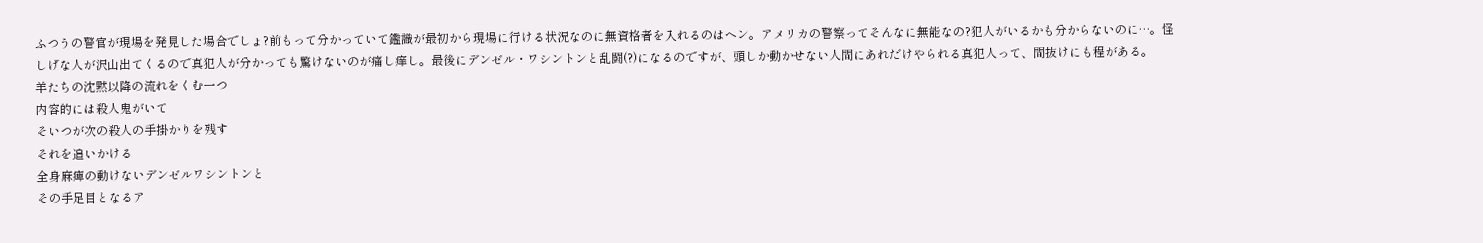ふつうの警官が現場を発見した場合でしょ?前もって分かっていて鑑識が最初から現場に行ける状況なのに無資格者を入れるのはヘン。アメリカの警察ってそんなに無能なの?犯人がいるかも分からないのに…。怪しげな人が沢山出てくるので真犯人が分かっても驚けないのが痛し痒し。最後にデンゼル・ワシントンと乱闘(?)になるのですが、頭しか動かせない人間にあれだけやられる真犯人って、間抜けにも程がある。
羊たちの沈黙以降の流れをくむ一つ
内容的には殺人鬼がいて
そいつが次の殺人の手掛かりを残す
それを追いかける
全身麻痺の動けないデンゼルワシントンと
その手足目となるア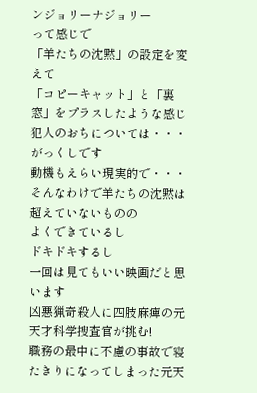ンジョリーナジョリー
って感じで
「羊たちの沈黙」の設定を変えて
「コピーキャット」と「裏窓」をプラスしたような感じ
犯人のおちについては・・・がっくしです
動機もえらい現実的で・・・
そんなわけで羊たちの沈黙は超えていないものの
よくできているし
ドキドキするし
一回は見てもいい映画だと思います
凶悪猟奇殺人に四肢麻痺の元天才科学捜査官が挑む!
職務の最中に不慮の事故で寝たきりになってしまった元天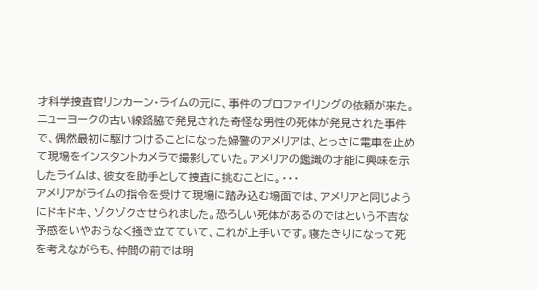才科学捜査官リンカーン・ライムの元に、事件のプロファイリングの依頼が来た。ニューヨークの古い線路脇で発見された奇怪な男性の死体が発見された事件で、偶然最初に駆けつけることになった婦警のアメリアは、とっさに電車を止めて現場をインスタントカメラで撮影していた。アメリアの鑑識の才能に興味を示したライムは、彼女を助手として捜査に挑むことに。・・・
アメリアがライムの指令を受けて現場に踏み込む場面では、アメリアと同じようにドキドキ、ゾクゾクさせられました。恐ろしい死体があるのではという不吉な予感をいやおうなく掻き立てていて、これが上手いです。寝たきりになって死を考えながらも、仲間の前では明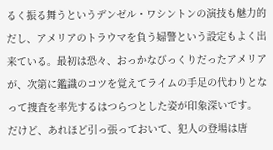るく振る舞うというデンゼル・ワシントンの演技も魅力的だし、アメリアのトラウマを負う婦警という設定もよく出来ている。最初は恐々、おっかなびっくりだったアメリアが、次第に鑑識のコツを覚えてライムの手足の代わりとなって捜査を率先するはつらつとした姿が印象深いです。
だけど、あれほど引っ張っておいて、犯人の登場は唐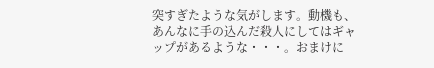突すぎたような気がします。動機も、あんなに手の込んだ殺人にしてはギャップがあるような・・・。おまけに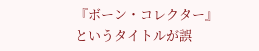『ボーン・コレクター』というタイトルが誤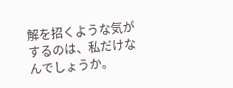解を招くような気がするのは、私だけなんでしょうか。